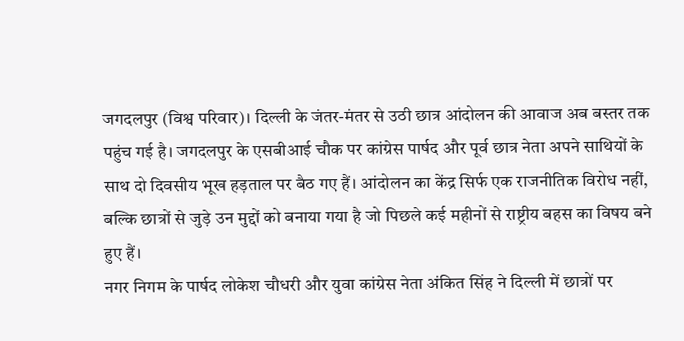जगदलपुर (विश्व परिवार)। दिल्ली के जंतर-मंतर से उठी छात्र आंदोलन की आवाज अब बस्तर तक पहुंच गई है। जगदलपुर के एसबीआई चौक पर कांग्रेस पार्षद और पूर्व छात्र नेता अपने साथियों के साथ दो दिवसीय भूख हड़ताल पर बैठ गए हैं। आंदोलन का केंद्र सिर्फ एक राजनीतिक विरोध नहीं, बल्कि छात्रों से जुड़े उन मुद्दों को बनाया गया है जो पिछले कई महीनों से राष्ट्रीय बहस का विषय बने हुए हैं।
नगर निगम के पार्षद लोकेश चौधरी और युवा कांग्रेस नेता अंकित सिंह ने दिल्ली में छात्रों पर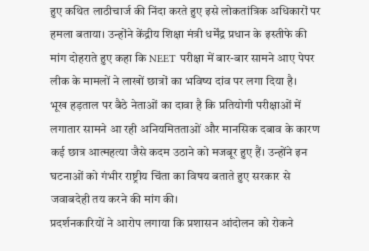हुए कथित लाठीचार्ज की निंदा करते हुए इसे लोकतांत्रिक अधिकारों पर हमला बताया। उन्होंने केंद्रीय शिक्षा मंत्री धर्मेंद्र प्रधान के इस्तीफे की मांग दोहराते हुए कहा कि NEET परीक्षा में बार-बार सामने आए पेपर लीक के मामलों ने लाखों छात्रों का भविष्य दांव पर लगा दिया है।
भूख हड़ताल पर बैठे नेताओं का दावा है कि प्रतियोगी परीक्षाओं में लगातार सामने आ रही अनियमितताओं और मानसिक दबाव के कारण कई छात्र आत्महत्या जैसे कदम उठाने को मजबूर हुए हैं। उन्होंने इन घटनाओं को गंभीर राष्ट्रीय चिंता का विषय बताते हुए सरकार से जवाबदेही तय करने की मांग की।
प्रदर्शनकारियों ने आरोप लगाया कि प्रशासन आंदोलन को रोकने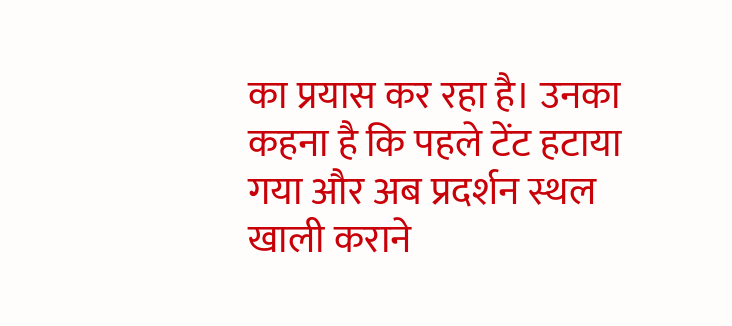का प्रयास कर रहा है। उनका कहना है कि पहले टेंट हटाया गया और अब प्रदर्शन स्थल खाली कराने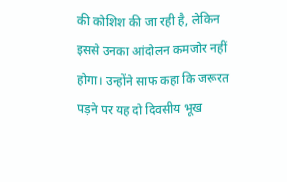की कोशिश की जा रही है, लेकिन इससे उनका आंदोलन कमजोर नहीं होगा। उन्होंने साफ कहा कि जरूरत पड़ने पर यह दो दिवसीय भूख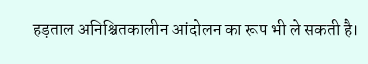हड़ताल अनिश्चितकालीन आंदोलन का रूप भी ले सकती है।